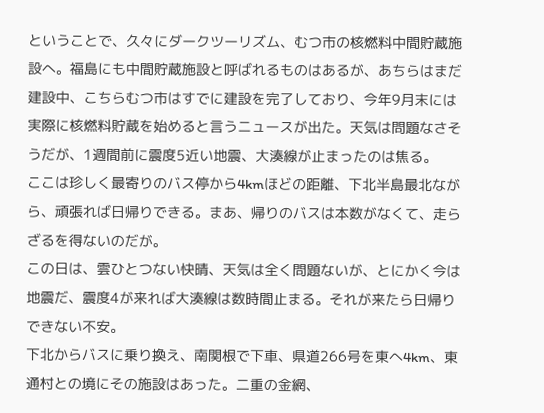ということで、久々にダークツーリズム、むつ市の核燃料中間貯蔵施設へ。福島にも中間貯蔵施設と呼ばれるものはあるが、あちらはまだ建設中、こちらむつ市はすでに建設を完了しており、今年9月末には実際に核燃料貯蔵を始めると言うニュースが出た。天気は問題なさそうだが、1週間前に震度5近い地震、大湊線が止まったのは焦る。
ここは珍しく最寄りのバス停から4kmほどの距離、下北半島最北ながら、頑張れば日帰りできる。まあ、帰りのバスは本数がなくて、走らざるを得ないのだが。
この日は、雲ひとつない快晴、天気は全く問題ないが、とにかく今は地震だ、震度4が来れば大湊線は数時間止まる。それが来たら日帰りできない不安。
下北からバスに乗り換え、南関根で下車、県道266号を東へ4km、東通村との境にその施設はあった。二重の金網、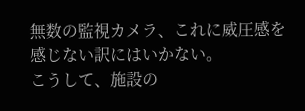無数の監視カメラ、これに威圧感を感じない訳にはいかない。
こうして、施設の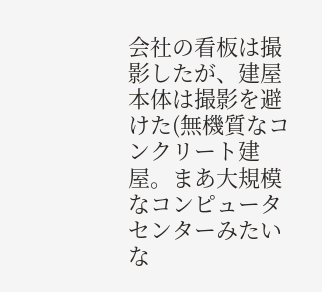会社の看板は撮影したが、建屋本体は撮影を避けた(無機質なコンクリート建屋。まあ大規模なコンピュータセンターみたいな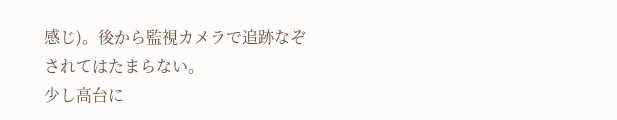感じ)。後から監視カメラで追跡なぞされてはたまらない。
少し高台に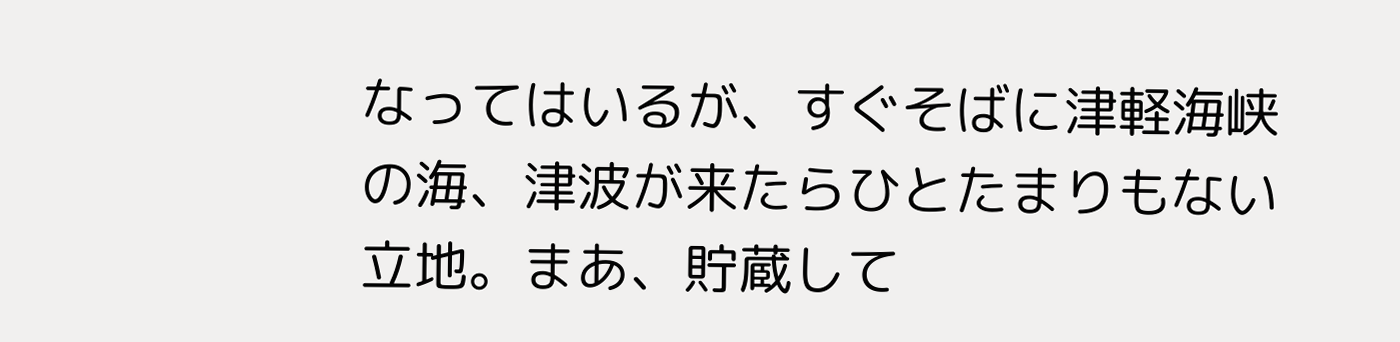なってはいるが、すぐそばに津軽海峡の海、津波が来たらひとたまりもない立地。まあ、貯蔵して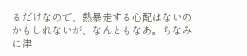るだけなので、熱暴走する心配はないのかもしれないが、なんともなあ。ちなみに津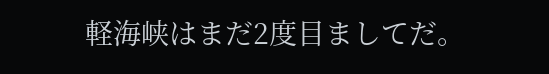軽海峡はまだ2度目ましてだ。